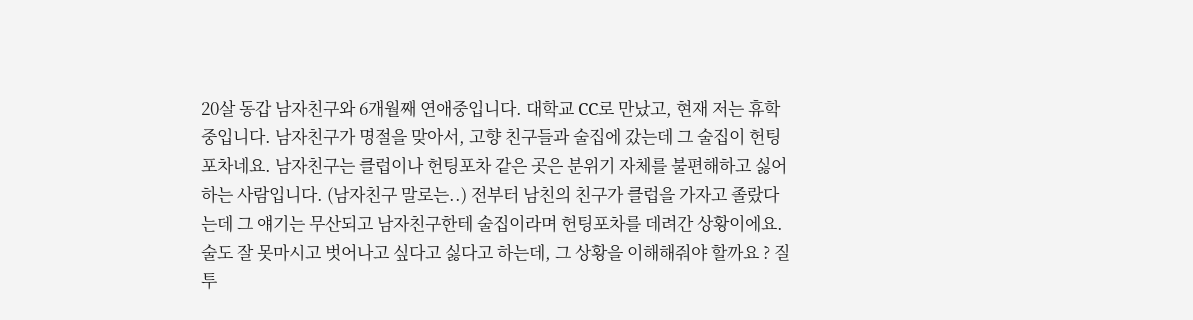20살 동갑 남자친구와 6개월째 연애중입니다. 대학교 CC로 만났고, 현재 저는 휴학중입니다. 남자친구가 명절을 맞아서, 고향 친구들과 술집에 갔는데 그 술집이 헌팅포차네요. 남자친구는 클럽이나 헌팅포차 같은 곳은 분위기 자체를 불편해하고 싫어하는 사람입니다. (남자친구 말로는..) 전부터 남친의 친구가 클럽을 가자고 졸랐다는데 그 얘기는 무산되고 남자친구한테 술집이라며 헌팅포차를 데려간 상황이에요. 술도 잘 못마시고 벗어나고 싶다고 싫다고 하는데, 그 상황을 이해해줘야 할까요 ? 질투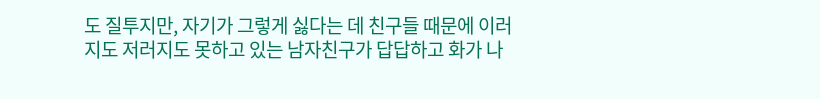도 질투지만, 자기가 그렇게 싫다는 데 친구들 때문에 이러지도 저러지도 못하고 있는 남자친구가 답답하고 화가 나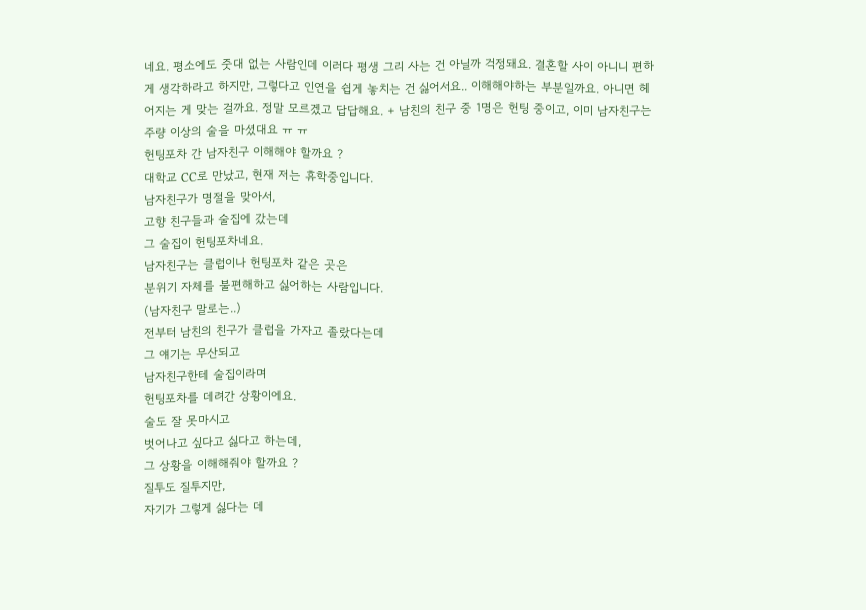네요. 평소에도 줏대 없는 사람인데 이러다 평생 그리 사는 건 아닐까 걱정돼요. 결혼할 사이 아니니 편하게 생각하라고 하지만, 그렇다고 인연을 쉽게 놓치는 건 싫어서요.. 이해해야하는 부분일까요. 아니면 헤어지는 게 맞는 걸까요. 정말 모르겠고 답답해요. + 남친의 친구 중 1명은 헌팅 중이고, 이미 남자친구는 주량 이상의 술을 마셨대요 ㅠ ㅠ
헌팅포차 간 남자친구 이해해야 할까요 ?
대학교 CC로 만났고, 현재 저는 휴학중입니다.
남자친구가 명절을 맞아서,
고향 친구들과 술집에 갔는데
그 술집이 헌팅포차네요.
남자친구는 클럽이나 헌팅포차 같은 곳은
분위기 자체를 불편해하고 싫어하는 사람입니다.
(남자친구 말로는..)
전부터 남친의 친구가 클럽을 가자고 졸랐다는데
그 얘기는 무산되고
남자친구한테 술집이라며
헌팅포차를 데려간 상황이에요.
술도 잘 못마시고
벗어나고 싶다고 싫다고 하는데,
그 상황을 이해해줘야 할까요 ?
질투도 질투지만,
자기가 그렇게 싫다는 데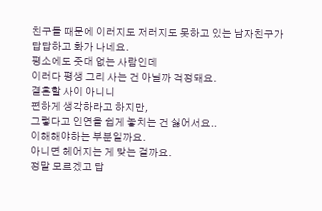친구들 때문에 이러지도 저러지도 못하고 있는 남자친구가
답답하고 화가 나네요.
평소에도 줏대 없는 사람인데
이러다 평생 그리 사는 건 아닐까 걱정돼요.
결혼할 사이 아니니
편하게 생각하라고 하지만,
그렇다고 인연을 쉽게 놓치는 건 싫어서요..
이해해야하는 부분일까요.
아니면 헤어지는 게 맞는 걸까요.
정말 모르겠고 답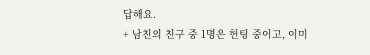답해요.
+ 남친의 친구 중 1명은 헌팅 중이고, 이미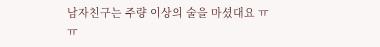남자친구는 주량 이상의 술을 마셨대요 ㅠ ㅠ